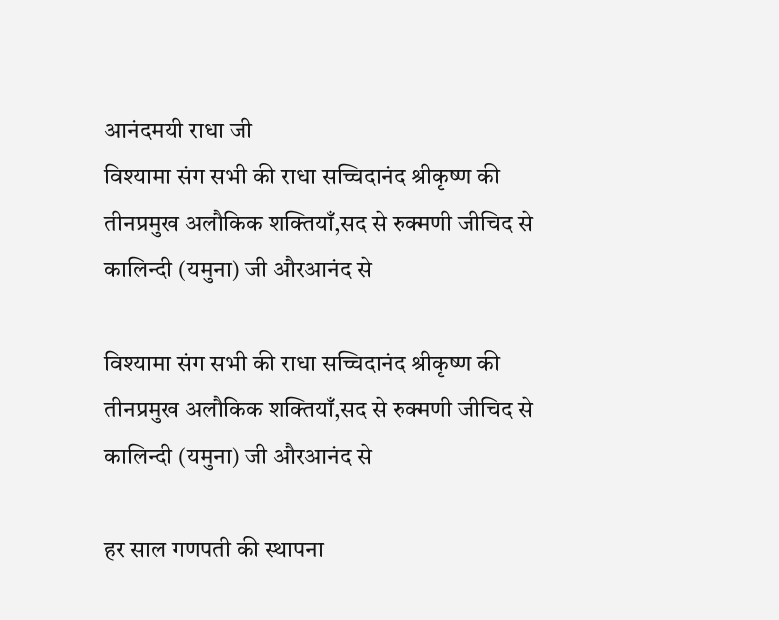आनंदमयी राधा जी
विश्यामा संग सभी की राधा सच्चिदानंद श्रीकृष्ण की तीनप्रमुख अलौकिक शक्तियाँ,सद से रुक्मणी जीचिद से कालिन्दी (यमुना) जी औरआनंद से

विश्यामा संग सभी की राधा सच्चिदानंद श्रीकृष्ण की तीनप्रमुख अलौकिक शक्तियाँ,सद से रुक्मणी जीचिद से कालिन्दी (यमुना) जी औरआनंद से

हर साल गणपती की स्थापना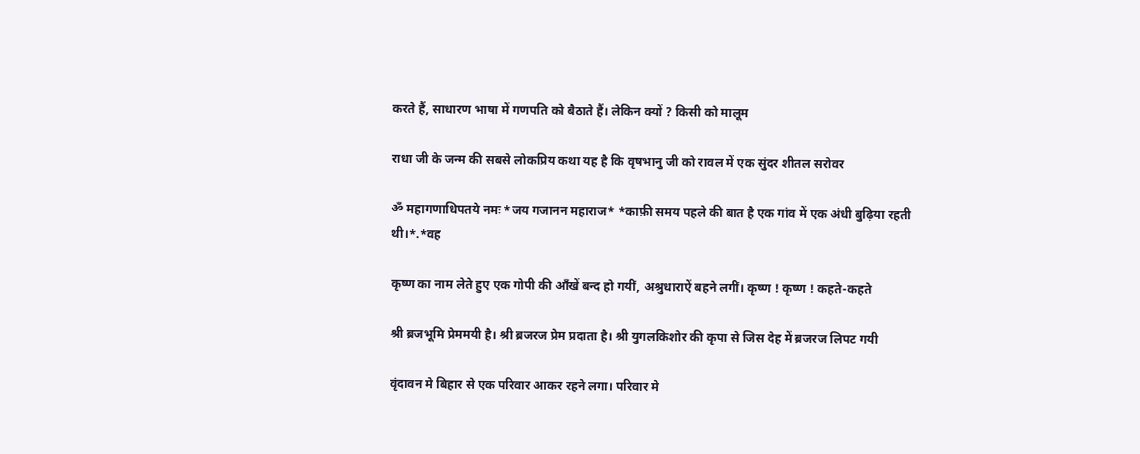करते हैं, साधारण भाषा में गणपति को बैठाते हैं। लेकिन क्यों ? किसी को मालूम

राधा जी के जन्म की सबसे लोकप्रिय कथा यह है कि वृषभानु जी को रावल में एक सुंदर शीतल सरोवर

ॐ महागणाधिपतये नमः *जय गजानन महाराज* *काफ़ी समय पहले की बात है एक गांव में एक अंधी बुढ़िया रहती थी।*.*वह

कृष्ण का नाम लेते हुए एक गोपी की आँखें बन्द हो गयीं, अश्रुधाराऐं बहने लगीं। कृष्ण ! कृष्ण ! कहते-कहते

श्री ब्रजभूमि प्रेममयी है। श्री ब्रजरज प्रेम प्रदाता है। श्री युगलकिशोर की कृपा से जिस देह में ब्रजरज लिपट गयी

वृंदावन मे बिहार से एक परिवार आकर रहने लगा। परिवार मे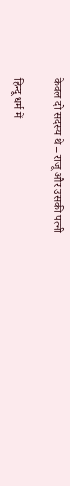केवल दो सदस्य थे – राजू और उसकी पत्नी

हिन्दू धर्म में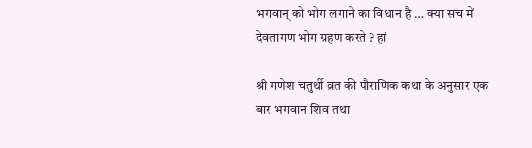भगवान् को भोग लगाने का विधान है … क्या सच में देवतागण भोग ग्रहण करते ? हां

श्री गणेश चतुर्थी व्रत की पौराणिक कथा के अनुसार एक बार भगवान शिव तथा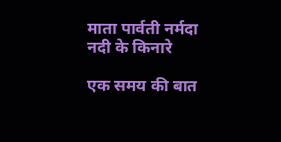माता पार्वती नर्मदा नदी के किनारे

एक समय की बात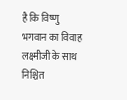है कि विष्णु भगवान का विवाह लक्ष्मीजी के साथ निश्चित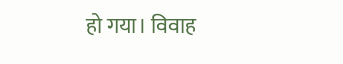हो गया। विवाह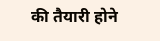की तैयारी होने